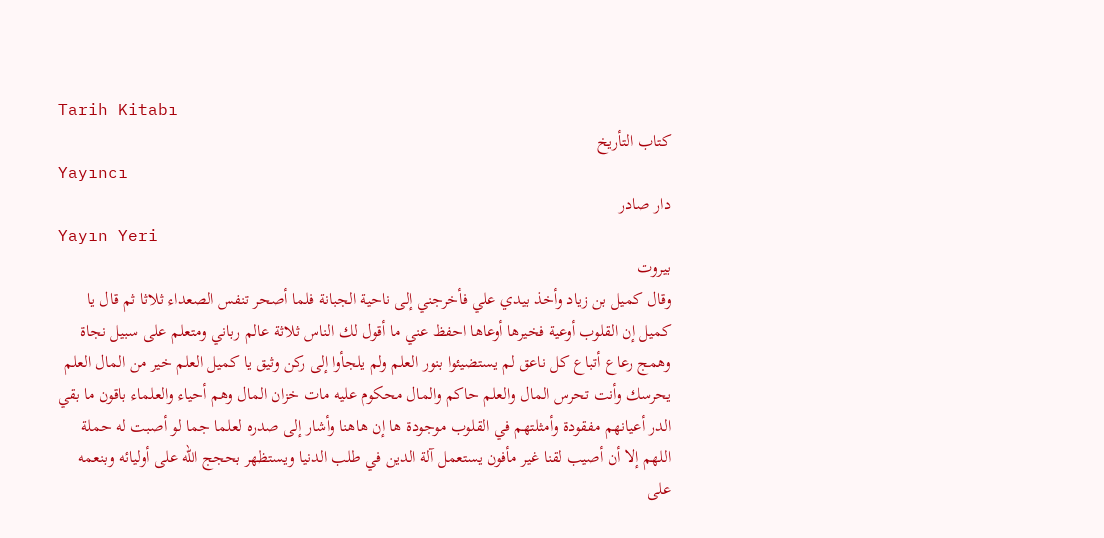Tarih Kitabı
كتاب التأريخ
Yayıncı
دار صادر
Yayın Yeri
بيروت
وقال كميل بن زياد وأخذ بيدي علي فأخرجني إلى ناحية الجبانة فلما أصحر تنفس الصعداء ثلاثا ثم قال يا كميل إن القلوب أوعية فخيرها أوعاها احفظ عني ما أقول لك الناس ثلاثة عالم رباني ومتعلم على سبيل نجاة وهمج رعاع أتباع كل ناعق لم يستضيئوا بنور العلم ولم يلجأوا إلى ركن وثيق يا كميل العلم خير من المال العلم يحرسك وأنت تحرس المال والعلم حاكم والمال محكوم عليه مات خزان المال وهم أحياء والعلماء باقون ما بقي الدر أعيانهم مفقودة وأمثلتهم في القلوب موجودة ها إن هاهنا وأشار إلى صدره لعلما جما لو أصبت له حملة اللهم إلا أن أصيب لقنا غير مأفون يستعمل آلة الدين في طلب الدنيا ويستظهر بحجج الله على أوليائه وبنعمه على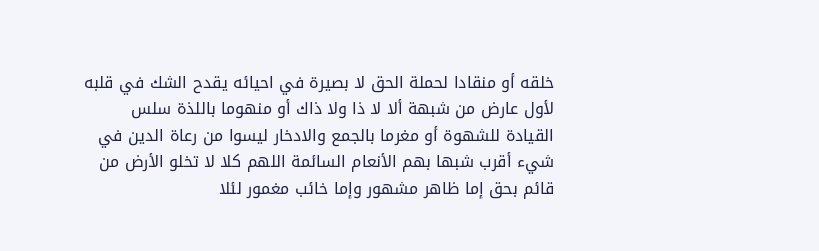خلقه أو منقادا لحملة الحق لا بصيرة في احيائه يقدح الشك في قلبه لأول عارض من شبهة ألا لا ذا ولا ذاك أو منهوما باللذة سلس القيادة للشهوة أو مغرما بالجمع والادخار ليسوا من رعاة الدين في شيء أقرب شبها بهم الأنعام السائمة اللهم كلا لا تخلو الأرض من قائم بحق إما ظاهر مشهور وإما خائب مغمور لئلا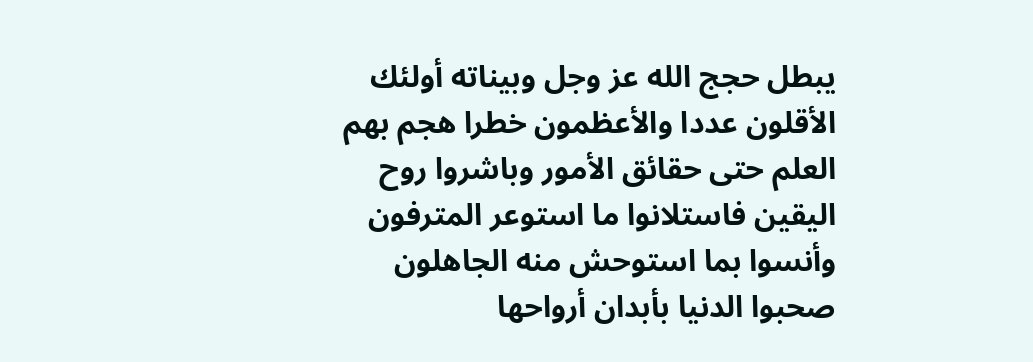يبطل حجج الله عز وجل وبيناته أولئك الأقلون عددا والأعظمون خطرا هجم بهم العلم حتى حقائق الأمور وباشروا روح اليقين فاستلانوا ما استوعر المترفون وأنسوا بما استوحش منه الجاهلون صحبوا الدنيا بأبدان أرواحها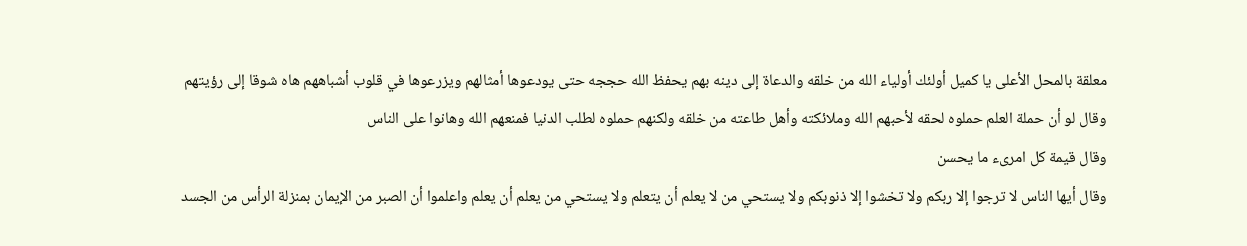معلقة بالمحل الأعلى يا كميل أولئك أولياء الله من خلقه والدعاة إلى دينه بهم يحفظ الله حججه حتى يودعوها أمثالهم ويزرعوها في قلوب أشباههم هاه شوقا إلى رؤيتهم
وقال لو أن حملة العلم حملوه لحقه لأحبهم الله وملائكته وأهل طاعته من خلقه ولكنهم حملوه لطلب الدنيا فمنعهم الله وهانوا على الناس
وقال قيمة كل امرىء ما يحسن
وقال أيها الناس لا ترجوا إلا ربكم ولا تخشوا إلا ذنوبكم ولا يستحي من لا يعلم أن يتعلم ولا يستحي من يعلم أن يعلم واعلموا أن الصبر من الإيمان بمنزلة الرأس من الجسد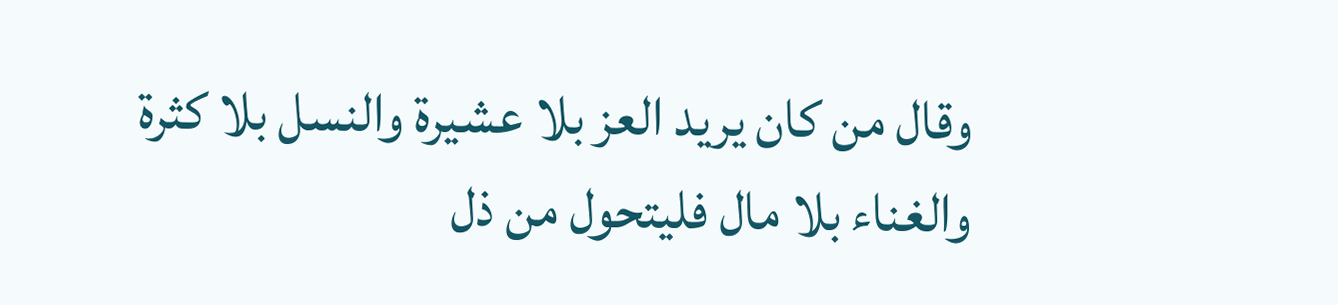وقال من كان يريد العز بلا عشيرة والنسل بلا كثرة والغناء بلا مال فليتحول من ذل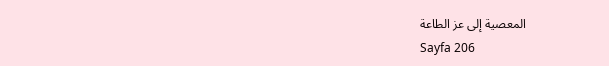المعصية إلى عز الطاعة
Sayfa 206